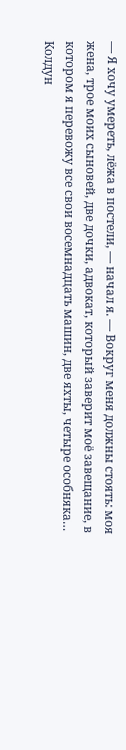— Я хочу умереть, лёжа в постели, — начал я. — Вокруг меня должны стоять: моя жена, трое моих сыновей, две дочки, адвокат, который заверит моё завещание, в котором я перевожу все свои восемнадцать машин, две яхты, четыре особняка…
Колдун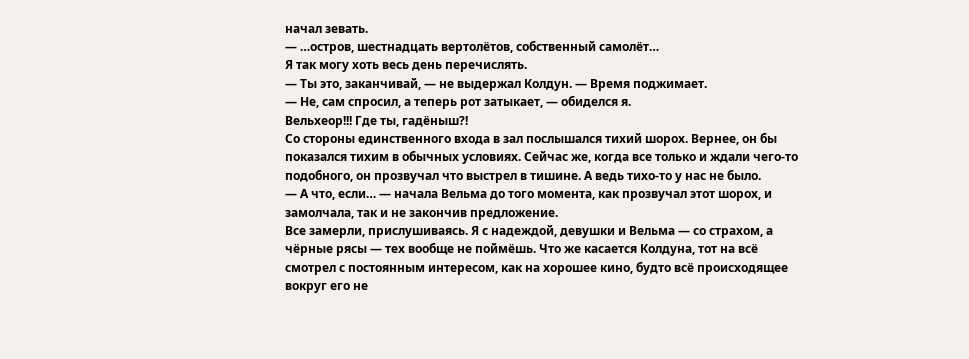начал зевать.
— …остров, шестнадцать вертолётов, собственный самолёт…
Я так могу хоть весь день перечислять.
— Ты это, заканчивай, — не выдержал Колдун. — Время поджимает.
— Не, сам спросил, а теперь рот затыкает, — обиделся я.
Вельхеор!!! Где ты, гадёныш?!
Со стороны единственного входа в зал послышался тихий шорох. Вернее, он бы показался тихим в обычных условиях. Сейчас же, когда все только и ждали чего-то подобного, он прозвучал что выстрел в тишине. А ведь тихо-то у нас не было.
— А что, если… — начала Вельма до того момента, как прозвучал этот шорох, и замолчала, так и не закончив предложение.
Все замерли, прислушиваясь. Я с надеждой, девушки и Вельма — со страхом, а чёрные рясы — тех вообще не поймёшь. Что же касается Колдуна, тот на всё смотрел с постоянным интересом, как на хорошее кино, будто всё происходящее вокруг его не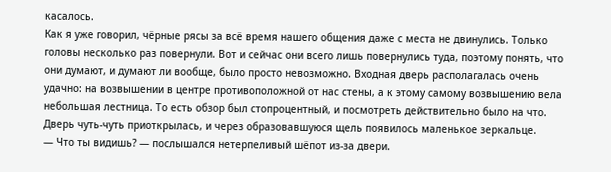касалось.
Как я уже говорил, чёрные рясы за всё время нашего общения даже с места не двинулись. Только головы несколько раз повернули. Вот и сейчас они всего лишь повернулись туда, поэтому понять, что они думают, и думают ли вообще, было просто невозможно. Входная дверь располагалась очень удачно: на возвышении в центре противоположной от нас стены, а к этому самому возвышению вела небольшая лестница. То есть обзор был стопроцентный, и посмотреть действительно было на что.
Дверь чуть-чуть приоткрылась, и через образовавшуюся щель появилось маленькое зеркальце.
— Что ты видишь? — послышался нетерпеливый шёпот из-за двери.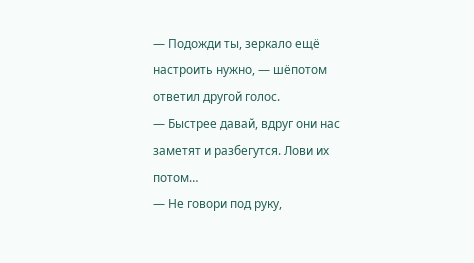— Подожди ты, зеркало ещё настроить нужно, — шёпотом ответил другой голос.
— Быстрее давай, вдруг они нас заметят и разбегутся. Лови их потом…
— Не говори под руку,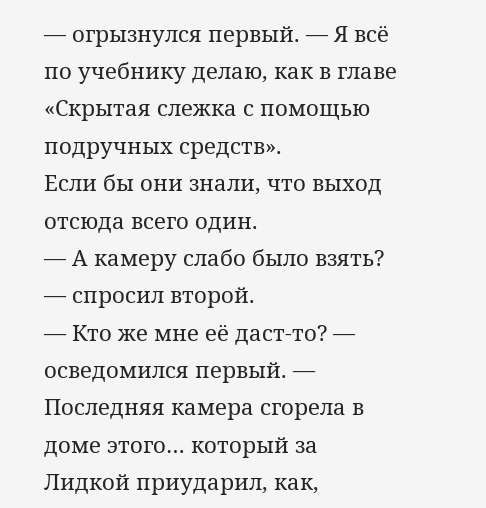— огрызнулся первый. — Я всё по учебнику делаю, как в главе «Скрытая слежка с помощью подручных средств».
Если бы они знали, что выход отсюда всего один.
— А камеру слабо было взять? — спросил второй.
— Кто же мне её даст-то? — осведомился первый. — Последняя камера сгорела в доме этого… который за Лидкой приударил, как,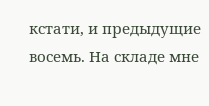кстати, и предыдущие восемь. На складе мне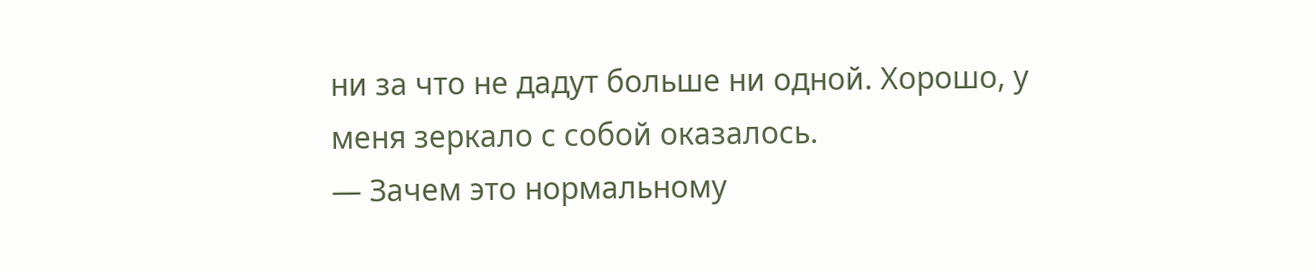ни за что не дадут больше ни одной. Хорошо, у меня зеркало с собой оказалось.
— Зачем это нормальному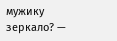мужику зеркало? —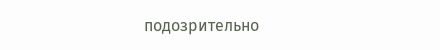подозрительно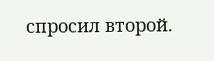спросил второй.